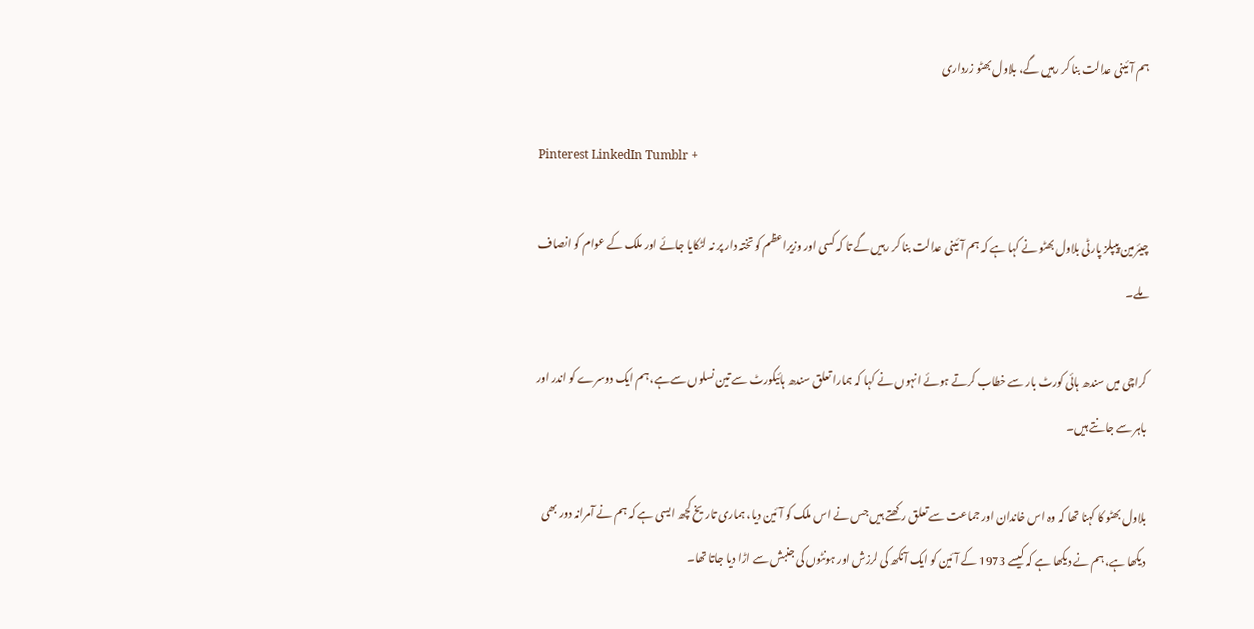ہم آئینی عدالت بنا کر رہیں گے، بلاول بھٹو زرداری

Pinterest LinkedIn Tumblr +

چیئرمین پیپلز پارٹی بلاول بھٹو نے کہا ہے کہ ہم آئینی عدالت بنا کر رہیں گے تا کہ کسی اور وزیراعظم کو تختہ دار پر نہ لٹکایا جائے اور ملک کے عوام کو انصاف ملے۔

کراچی میں سندھ ہائی کورٹ بار سے خطاب کرتے ہوئے انہوں نے کہا کہ ہمارا تعلق سندھ ہائیکورٹ سے تین نسلوں سےہے، ہم ایک دوسرے کو اندر اور باہر سے جانتے ہیں۔

بلاول بھٹو کا کہنا تھا کہ وہ اس خاندان اور جماعت سے تعلق رکھتے ہیں جس نے اس ملک کو آئین دیا، ہماری تاریخ کچھ ایسی ہے کہ ہم نے آمرانہ دور بھی دیکھا ہے، ہم نے دیکھا ہے کہ کیسے 1973 کے آئین کو ایک آنکھ کی لرزش اور ہونٹوں کی جنبش سے اڑا دیا جاتا تھا۔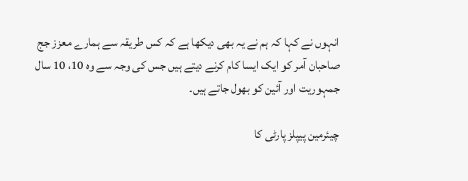انہوں نے کہا کہ ہم نے یہ بھی دیکھا ہے کہ کس طریقہ سے ہمارے معزز جج صاحبان آمر کو ایک ایسا کام کرنے دیتے ہیں جس کی وجہ سے وہ 10، 10 سال جمہوریت اور آئین کو بھول جاتے ہیں۔

چیئرمین پیپلز پارٹی کا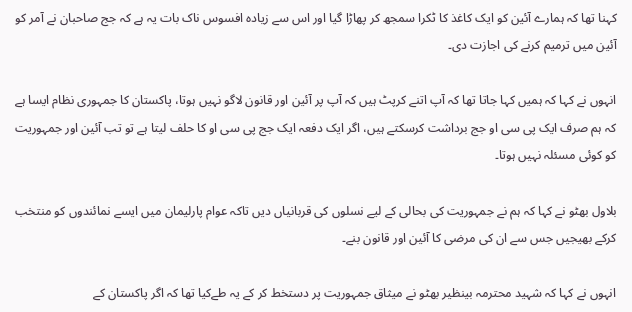کہنا تھا کہ ہمارے آئین کو ایک کاغذ کا ٹکرا سمجھ کر پھاڑا گیا اور اس سے زیادہ افسوس ناک بات یہ ہے کہ جج صاحبان نے آمر کو آئین میں ترمیم کرنے کی اجازت دی۔

انہوں نے کہا کہ ہمیں کہا جاتا تھا کہ آپ اتنے کرپٹ ہیں کہ آپ پر آئین اور قانون لاگو نہیں ہوتا، پاکستان کا جمہوری نظام ایسا ہے کہ ہم صرف ایک پی سی او جج برداشت کرسکتے ہیں، اگر ایک دفعہ ایک جج پی سی او کا حلف لیتا ہے تو تب آئین اور جمہوریت کو کوئی مسئلہ نہیں ہوتا۔

بلاول بھٹو نے کہا کہ ہم نے جمہوریت کی بحالی کے لیے نسلوں کی قربانیاں دیں تاکہ عوام پارلیمان میں ایسے نمائندوں کو منتخب کرکے بھیجیں جس سے ان کی مرضی کا آئین اور قانون بنے۔

انہوں نے کہا کہ شہید محترمہ بینظیر بھٹو نے میثاق جمہوریت پر دستخط کر کے یہ طےکیا تھا کہ اگر پاکستان کے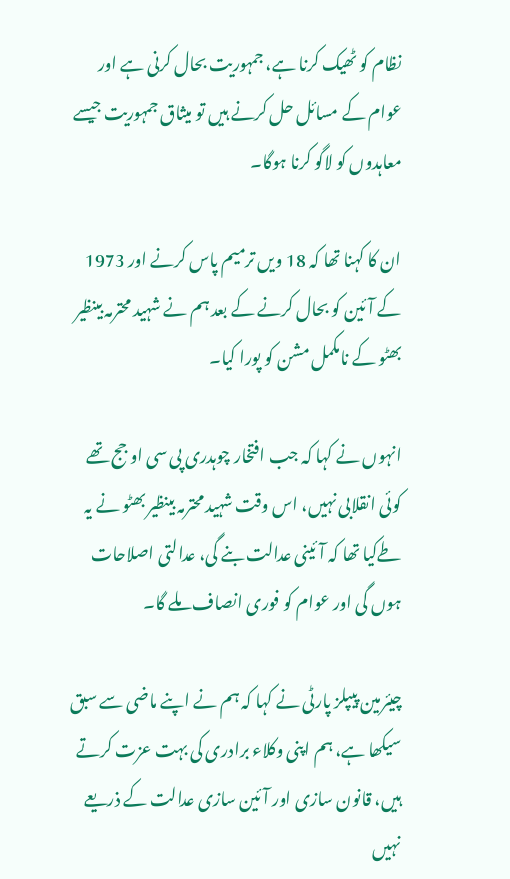نظام کو ٹھیک کرنا ہے، جمہوریت بحال کرنی ہے اور عوام کے مسائل حل کرنے ہیں تو میثاق جمہوریت جیسے معاہدوں کو لاگو کرنا ہوگا۔

ان کا کہنا تھا کہ 18 ویں ترمیم پاس کرنے اور 1973 کے آئین کو بحال کرنے کے بعد ہم نے شہید محترمہ بینظیر بھٹو کے نامکمل مشن کو پورا کیا۔

انہوں نے کہا کہ جب افتخار چوہدری پی سی او جج تھے کوئی انقلابی نہیں، اس وقت شہید محترمہ بینظیر بھٹو نے یہ طےکیا تھا کہ آئینی عدالت بنے گی، عدالتی اصلاحات ہوں گی اور عوام کو فوری انصاف ملے گا۔

چیئرمین پیپلز پارٹی نے کہا کہ ہم نے اپنے ماضی سے سبق سیکھا ہے، ہم اپنی وکلاء برادری کی بہت عزت کرتے ہیں، قانون سازی اور آئین سازی عدالت کے ذریعے نہیں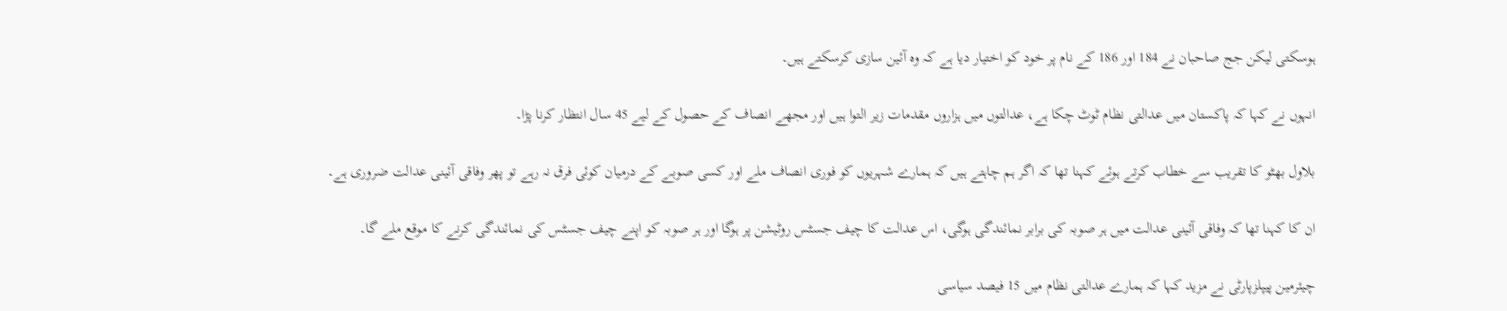ہوسکتی لیکن جج صاحبان نے 184 اور 186 کے نام پر خود کو اختیار دیا ہے کہ وہ آئین سازی کرسکتے ہیں۔

انہوں نے کہا کہ پاکستان میں عدالتی نظام ٹوٹ چکا ہے، عدالتوں میں ہزاروں مقدمات زیر التوا ہیں اور مجھے انصاف کے حصول کے لیے 45 سال انتظار کرنا پڑا۔

بلاول بھٹو کا تقریب سے خطاب کرتے ہوئے کہنا تھا کہ اگر ہم چاہتے ہیں کہ ہمارے شہریوں کو فوری انصاف ملے اور کسی صوبے کے درمیان کوئی فرق نہ رہے تو پھر وفاقی آئینی عدالت ضروری ہے۔

ان کا کہنا تھا کہ وفاقی آئینی عدالت میں ہر صوبہ کی برابر نمائندگی ہوگی، اس عدالت کا چیف جسٹس روٹیشن پر ہوگا اور ہر صوبہ کو اپنے چیف جسٹس کی نمائندگی کرنے کا موقع ملے گا۔

چیئرمین پیپلزپارٹی نے مزید کہا کہ ہمارے عدالتی نظام میں 15 فیصد سیاسی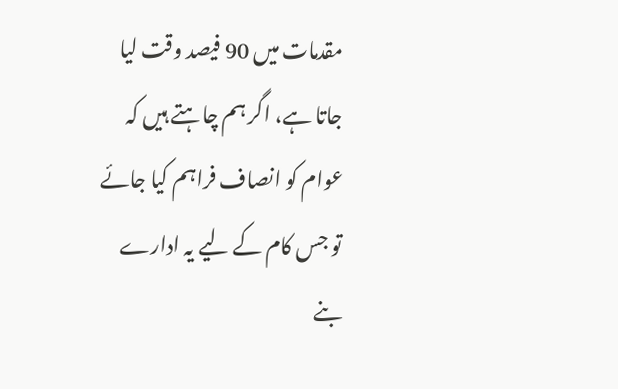مقدمات میں 90 فیصد وقت لیا جاتا ہے، اگر ہم چاہتے ہیں کہ عوام کو انصاف فراہم کیا جائے تو جس کام کے لیے یہ ادارے بنے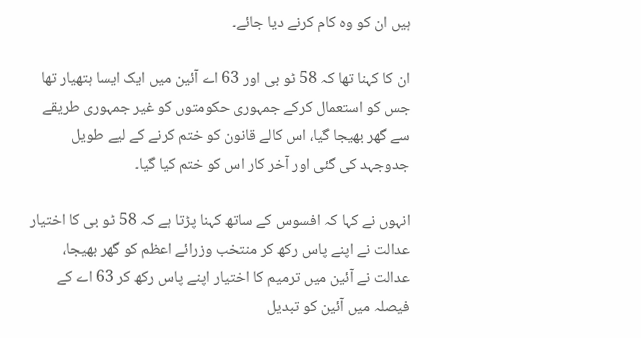ہیں ان کو وہ کام کرنے دیا جائے۔

ان کا کہنا تھا کہ 58 ٹو بی اور 63 اے آئین میں ایک ایسا ہتھیار تھا جس کو استعمال کرکے جمہوری حکومتوں کو غیر جمہوری طریقے سے گھر بھیجا گیا، اس کالے قانون کو ختم کرنے کے لیے طویل جدوجہد کی گئی اور آخر کار اس کو ختم کیا گیا۔

انہوں نے کہا کہ افسوس کے ساتھ کہنا پڑتا ہے کہ 58 ٹو بی کا اختیار عدالت نے اپنے پاس رکھ کر منتخب وزرائے اعظم کو گھر بھیجا، عدالت نے آئین میں ترمیم کا اختیار اپنے پاس رکھ کر 63 اے کے فیصلہ میں آئین کو تبدیل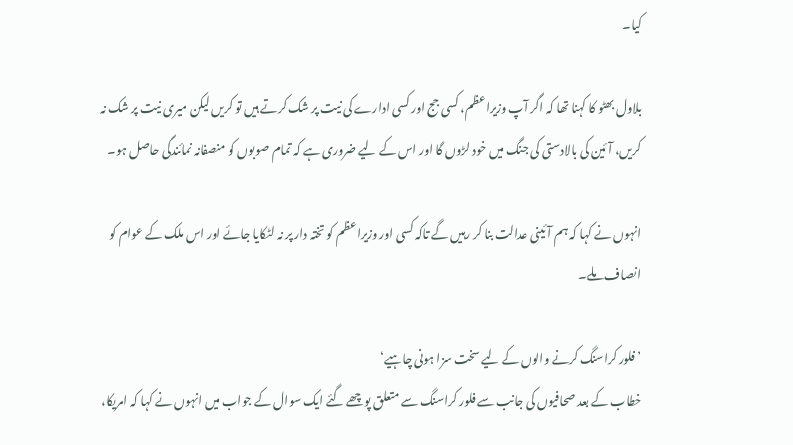کیا۔

بلاول بھٹو کا کہنا تھا کہ اگر آپ وزیراعظم، کسی جج اور کسی ادارے کی نیت پر شک کرتے ہیں تو کریں لیکن میری نیت پر شک نہ کریں، آئین کی بالادستی کی جنگ میں خود لڑوں گا اور اس کے لیے ضروری ہے کہ تمام صوبوں کو منصفانہ نمائندگی حاصل ہو۔

انہوں نے کہا کہ ہم آئینی عدالت بنا کر رہیں گے تاکہ کسی اور وزیراعظم کو تختہ دار پر نہ لٹکایا جائے اور اس ملک کے عوام کو انصاف ملے۔

’فلور کراسنگ کرنے والوں کے لیے سخت سزا ہونی چاہیے‘
خطاب کے بعد صحافیوں کی جانب سے فلور کراسنگ سے متعلق پوچھے گئے ایک سوال کے جواب میں انہوں نے کہا کہ امریکا،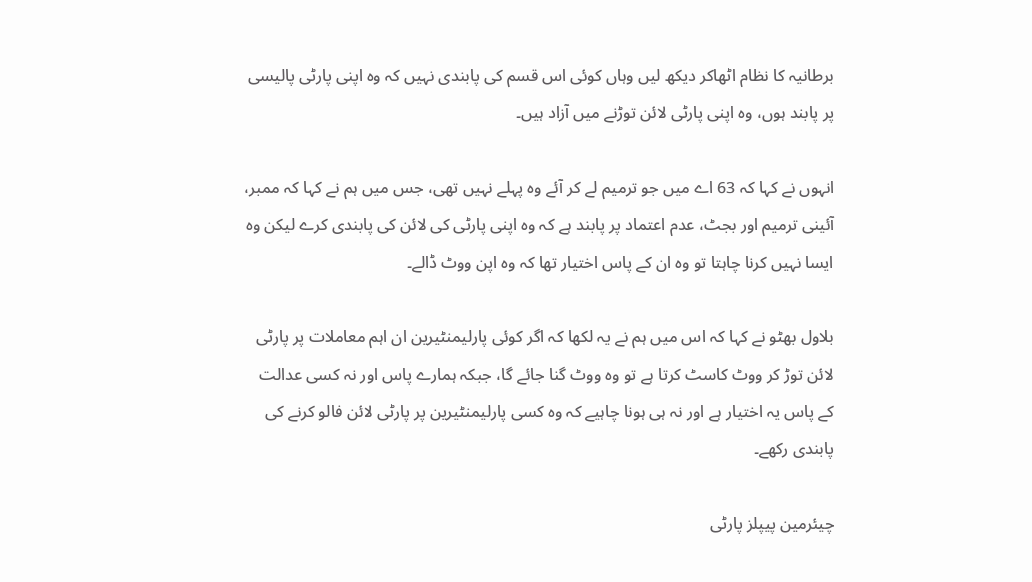برطانیہ کا نظام اٹھاکر دیکھ لیں وہاں کوئی اس قسم کی پابندی نہیں کہ وہ اپنی پارٹی پالیسی پر پابند ہوں، وہ اپنی پارٹی لائن توڑنے میں آزاد ہیں۔

انہوں نے کہا کہ 63 اے میں جو ترمیم لے کر آئے وہ پہلے نہیں تھی، جس میں ہم نے کہا کہ ممبر، آئینی ترمیم اور بجٹ، عدم اعتماد پر پابند ہے کہ وہ اپنی پارٹی کی لائن کی پابندی کرے لیکن وہ ایسا نہیں کرنا چاہتا تو وہ ان کے پاس اختیار تھا کہ وہ اپن ووٹ ڈالے۔

بلاول بھٹو نے کہا کہ اس میں ہم نے یہ لکھا کہ اگر کوئی پارلیمنٹیرین ان اہم معاملات پر پارٹی لائن توڑ کر ووٹ کاسٹ کرتا ہے تو وہ ووٹ گنا جائے گا، جبکہ ہمارے پاس اور نہ کسی عدالت کے پاس یہ اختیار ہے اور نہ ہی ہونا چاہیے کہ وہ کسی پارلیمنٹیرین پر پارٹی لائن فالو کرنے کی پابندی رکھے۔

چیئرمین پیپلز پارٹی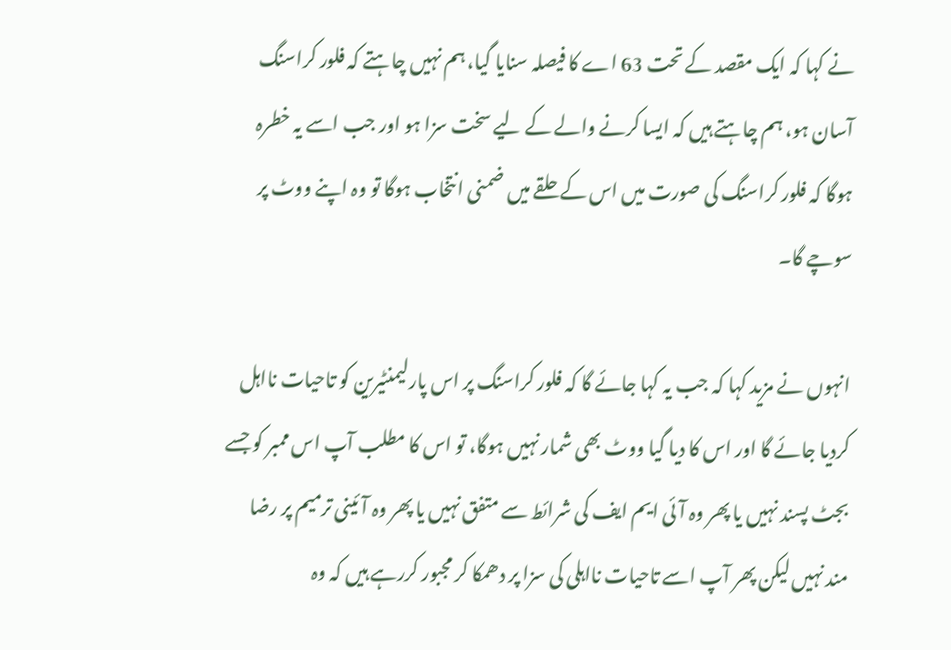نے کہا کہ ایک مقصد کے تحت 63 اے کا فیصلہ سنایا گیا، ہم نہیں چاہتے کہ فلور کراسنگ آسان ہو، ہم چاہتے ہیں کہ ایسا کرنے والے کے لیے سخت سزا ہو اور جب اسے یہ خطرہ ہوگا کہ فلور کراسنگ کی صورت میں اس کے حلقے میں ضمنی انتخاب ہوگا تو وہ اپنے ووٹ پر سوچے گا۔

انہوں نے مزید کہا کہ جب یہ کہا جائے گا کہ فلور کراسنگ پر اس پارلیمنٹیرین کو تاحیات نااہل کردیا جائے گا اور اس کا دیا گیا ووٹ بھی شمار نہیں ہوگا، تو اس کا مطلب آپ اس ممبر کو جسے بجٹ پسند نہیں یا پھر وہ آئی ایم ایف کی شرائط سے متفق نہیں یا پھر وہ آئینی ترمیم پر رضا مند نہیں لیکن پھر آپ اسے تاحیات نااہلی کی سزا پر دھمکا کر مجبور کررہے ہیں کہ وہ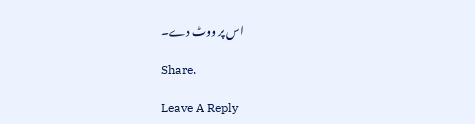اس پر ووٹ دے۔

Share.

Leave A Reply